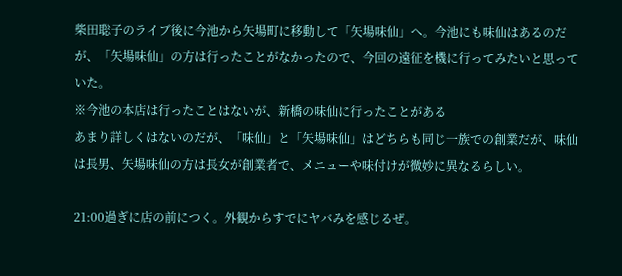柴田聡子のライブ後に今池から矢場町に移動して「矢場味仙」へ。今池にも味仙はあるのだが、「矢場味仙」の方は行ったことがなかったので、今回の遠征を機に行ってみたいと思っていた。
※今池の本店は行ったことはないが、新橋の味仙に行ったことがある
あまり詳しくはないのだが、「味仙」と「矢場味仙」はどちらも同じ一族での創業だが、味仙は長男、矢場味仙の方は長女が創業者で、メニューや味付けが微妙に異なるらしい。

21:00過ぎに店の前につく。外観からすでにヤバみを感じるぜ。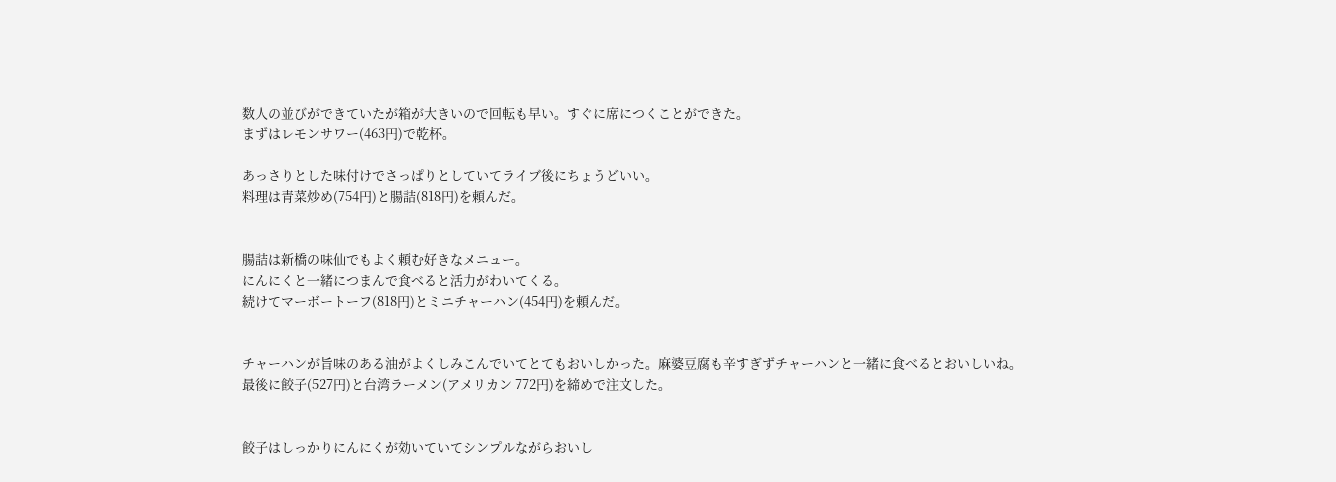数人の並びができていたが箱が大きいので回転も早い。すぐに席につくことができた。
まずはレモンサワー(463円)で乾杯。

あっさりとした味付けでさっぱりとしていてライブ後にちょうどいい。
料理は青菜炒め(754円)と腸詰(818円)を頼んだ。


腸詰は新橋の味仙でもよく頼む好きなメニュー。
にんにくと一緒につまんで食べると活力がわいてくる。
続けてマーボートーフ(818円)とミニチャーハン(454円)を頼んだ。


チャーハンが旨味のある油がよくしみこんでいてとてもおいしかった。麻婆豆腐も辛すぎずチャーハンと一緒に食べるとおいしいね。
最後に餃子(527円)と台湾ラーメン(アメリカン 772円)を締めで注文した。


餃子はしっかりにんにくが効いていてシンプルながらおいし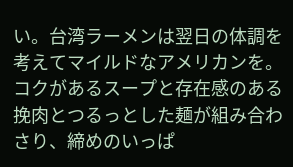い。台湾ラーメンは翌日の体調を考えてマイルドなアメリカンを。コクがあるスープと存在感のある挽肉とつるっとした麺が組み合わさり、締めのいっぱ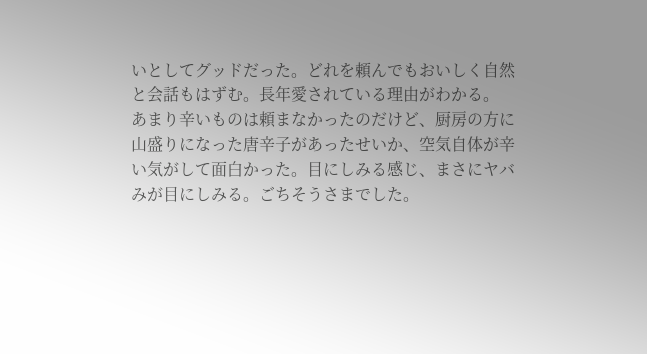いとしてグッドだった。どれを頼んでもおいしく自然と会話もはずむ。長年愛されている理由がわかる。
あまり辛いものは頼まなかったのだけど、厨房の方に山盛りになった唐辛子があったせいか、空気自体が辛い気がして面白かった。目にしみる感じ、まさにヤバみが目にしみる。ごちそうさまでした。